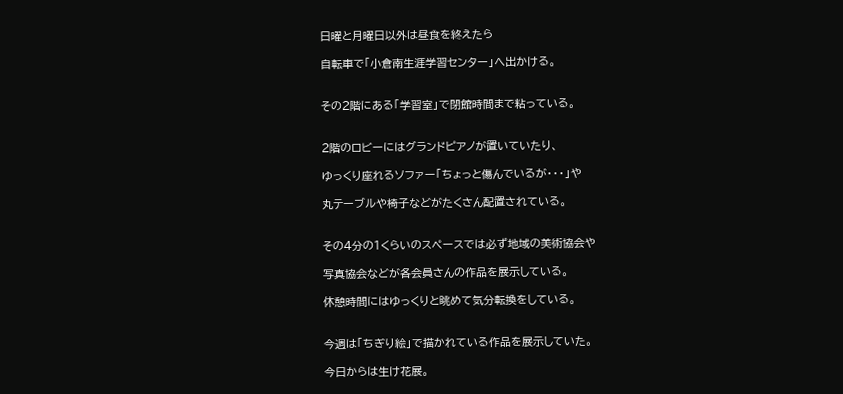日曜と月曜日以外は昼食を終えたら

自転車で「小倉南生涯学習センター」へ出かける。


その2階にある「学習室」で閉館時間まで粘っている。


2階のロビーにはグランドピアノが置いていたり、

ゆっくり座れるソファー「ちょっと傷んでいるが・・・」や

丸テーブルや椅子などがたくさん配置されている。


その4分の1くらいのスペースでは必ず地域の美術協会や

写真協会などが各会員さんの作品を展示している。

休憩時間にはゆっくりと眺めて気分転換をしている。


今週は「ちぎり絵」で描かれている作品を展示していた。

今日からは生け花展。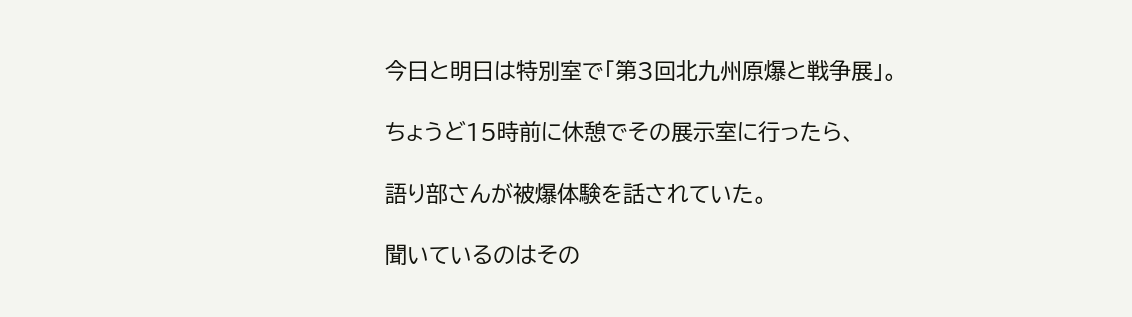今日と明日は特別室で「第3回北九州原爆と戦争展」。

ちょうど15時前に休憩でその展示室に行ったら、

語り部さんが被爆体験を話されていた。

聞いているのはその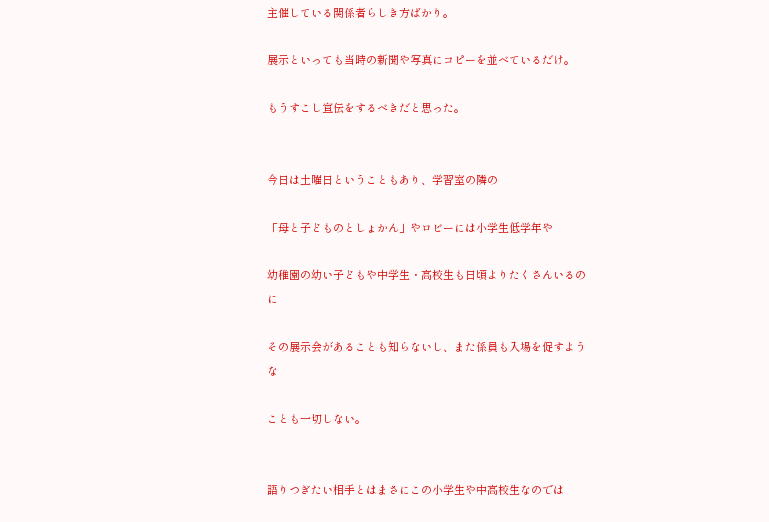主催している関係者らしき方ばかり。

展示といっても当時の新聞や写真にコピーを並べているだけ。

もうすこし宣伝をするべきだと思った。


今日は土曜日ということもあり、学習室の隣の

「母と子どものとしょかん」やロビーには小学生低学年や

幼稚園の幼い子どもや中学生・高校生も日頃よりたくさんいるのに

その展示会があることも知らないし、また係員も入場を促すような

ことも一切しない。


語りつぎたい相手とはまさにこの小学生や中高校生なのでは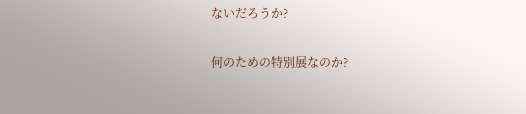ないだろうか?

何のための特別展なのか?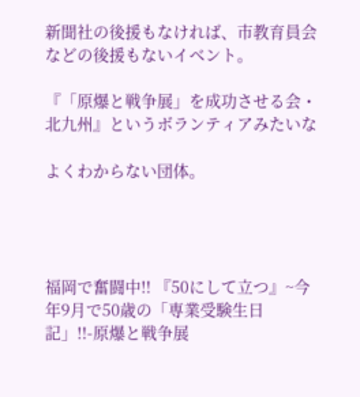新聞社の後援もなければ、市教育員会などの後援もないイベント。

『「原爆と戦争展」を成功させる会・北九州』というボランティアみたいな

よくわからない団体。




福岡で奮闘中!! 『50にして立つ』~今年9月で50歳の「専業受験生日記」!!-原爆と戦争展